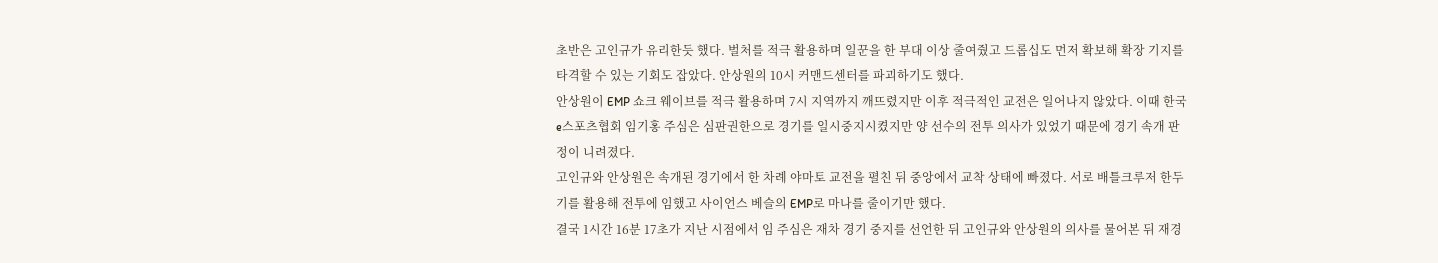초반은 고인규가 유리한듯 했다. 벌처를 적극 활용하며 일꾼을 한 부대 이상 줄여줬고 드롭십도 먼저 확보해 확장 기지를 타격할 수 있는 기회도 잡았다. 안상원의 10시 커맨드센터를 파괴하기도 했다.
안상원이 EMP 쇼크 웨이브를 적극 활용하며 7시 지역까지 깨뜨렸지만 이후 적극적인 교전은 일어나지 않았다. 이때 한국e스포츠협회 임기홍 주심은 심판권한으로 경기를 일시중지시켰지만 양 선수의 전투 의사가 있었기 때문에 경기 속개 판정이 니려졌다.
고인규와 안상원은 속개된 경기에서 한 차례 야마토 교전을 펼친 뒤 중앙에서 교착 상태에 빠졌다. 서로 배틀크루저 한두 기를 활용해 전투에 임했고 사이언스 베슬의 EMP로 마나를 줄이기만 했다.
결국 1시간 16분 17초가 지난 시점에서 임 주심은 재차 경기 중지를 선언한 뒤 고인규와 안상원의 의사를 물어본 뒤 재경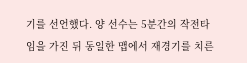기를 선언했다. 양 선수는 5분간의 작전타임을 가진 뒤 동일한 맵에서 재경기를 치른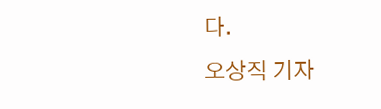다.
오상직 기자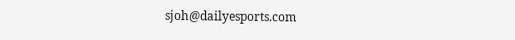sjoh@dailyesports.com